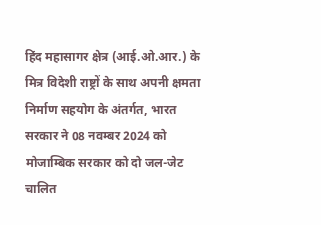हिंद महासागर क्षेत्र (आई.ओ.आर.) के मित्र विदेशी राष्ट्रों के साथ अपनी क्षमता निर्माण सहयोग के अंतर्गत, भारत सरकार ने 08 नवम्बर 2024 को मोजाम्बिक सरकार को दो जल-जेट चालित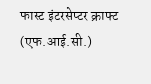फास्ट इंटरसेप्टर क्राफ्ट (एफ.आई.सी.)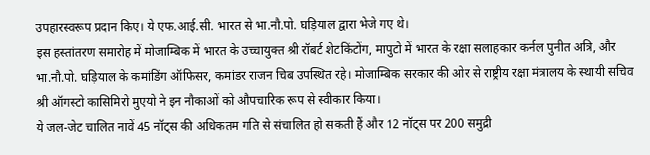उपहारस्वरूप प्रदान किए। ये एफ.आई.सी. भारत से भा.नौ.पो. घड़ियाल द्वारा भेजे गए थे।
इस हस्तांतरण समारोह में मोजाम्बिक में भारत के उच्चायुक्त श्री रॉबर्ट शेटकिंटोंग, मापुटो में भारत के रक्षा सलाहकार कर्नल पुनीत अत्रि, और भा.नौ.पो. घड़ियाल के कमांडिंग ऑफिसर, कमांडर राजन चिब उपस्थित रहे। मोजाम्बिक सरकार की ओर से राष्ट्रीय रक्षा मंत्रालय के स्थायी सचिव श्री ऑगस्टो कासिमिरो मुएयो ने इन नौकाओं को औपचारिक रूप से स्वीकार किया।
ये जल-जेट चालित नावें 45 नॉट्स की अधिकतम गति से संचालित हो सकती हैं और 12 नॉट्स पर 200 समुद्री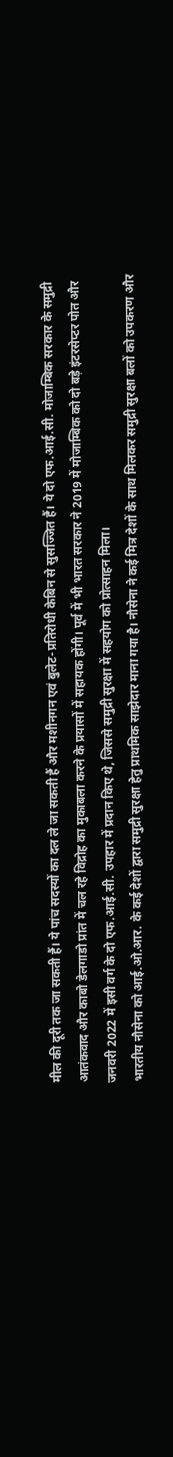मील की दूरी तक जा सकती हैं। ये पांच सदस्यों का दल ले जा सकती हैं और मशीनगन एवं बुलेट-प्रतिरोधी केबिन से सुसज्जित हैं। ये दो एफ.आई.सी. मोजाम्बिक सरकार के समुद्री आतंकवाद और काबो डेलगाडो प्रांत में चल रहे विद्रोह का मुकाबला करने के प्रयासों में सहायक होंगी। पूर्व में भी भारत सरकार ने 2019 में मोजाम्बिक को दो बड़े इंटरसेप्टर पोत और जनवरी 2022 में इसी वर्ग के दो एफ.आई.सी. उपहार में प्रदान किए थे, जिससे समुद्री सुरक्षा में सहयोग को प्रोत्साहन मिला।
भारतीय नौसेना को आई.ओ.आर. के कई देशों द्वारा समुद्री सुरक्षा हेतु प्राथमिक साझेदार माना गया है। नौसेना ने कई मित्र देशों के साथ मिलकर समुद्री सुरक्षा बलों को उपकरण और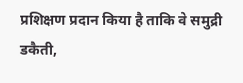प्रशिक्षण प्रदान किया है ताकि वे समुद्री डकैती,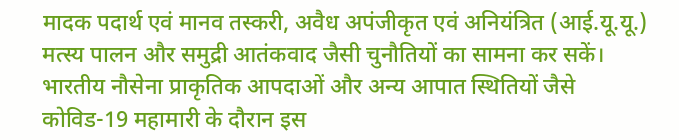मादक पदार्थ एवं मानव तस्करी, अवैध अपंजीकृत एवं अनियंत्रित (आई.यू.यू.) मत्स्य पालन और समुद्री आतंकवाद जैसी चुनौतियों का सामना कर सकें। भारतीय नौसेना प्राकृतिक आपदाओं और अन्य आपात स्थितियों जैसे कोविड-19 महामारी के दौरान इस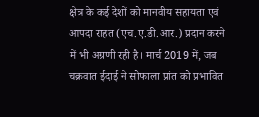क्षेत्र के कई देशों को मानवीय सहायता एवं आपदा राहत (एच.ए.डी.आर.) प्रदान करने में भी अग्रणी रही है। मार्च 2019 में, जब चक्रवात ईदाई ने सोफाला प्रांत को प्रभावित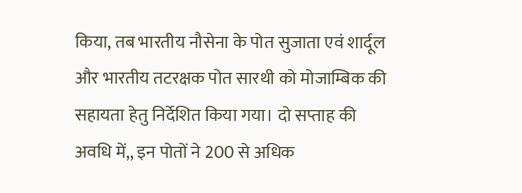किया, तब भारतीय नौसेना के पोत सुजाता एवं शार्दूल और भारतीय तटरक्षक पोत सारथी को मोजाम्बिक की सहायता हेतु निर्देशित किया गया। दो सप्ताह की अवधि में,, इन पोतों ने 200 से अधिक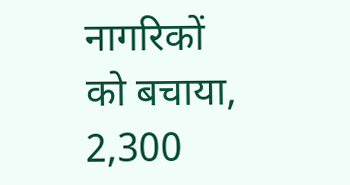नागरिकों को बचाया, 2,300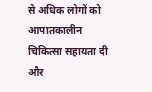से अधिक लोगों को आपातकालीन चिकित्सा सहायता दी और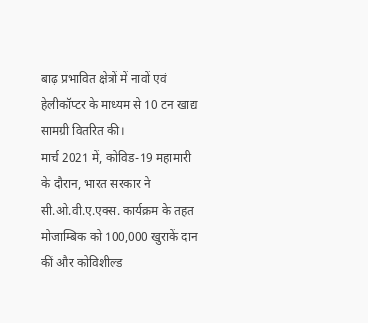बाढ़ प्रभावित क्षेत्रों में नावों एवं हेलीकॉप्टर के माध्यम से 10 टन खाद्य सामग्री वितरित की।
मार्च 2021 में, कोविड-19 महामारी के दौरान, भारत सरकार ने सी.ओ.वी.ए.एक्स. कार्यक्रम के तहत मोजाम्बिक को 100,000 खुराकें दान कीं और कोविशील्ड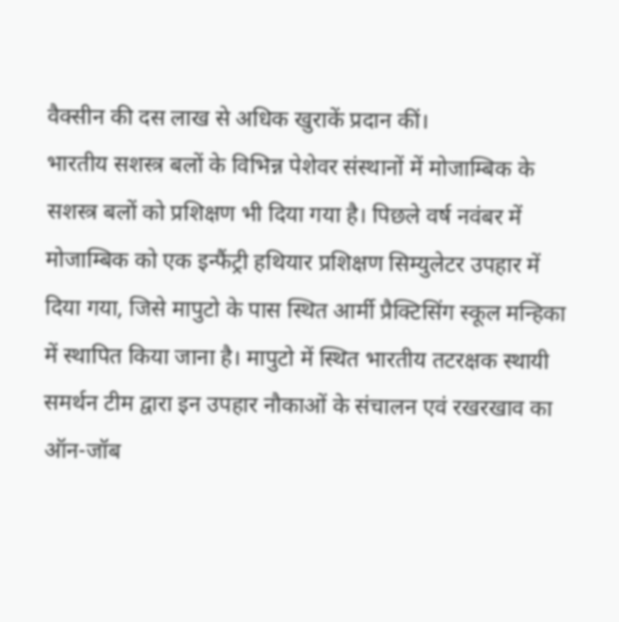वैक्सीन की दस लाख से अधिक खुराकें प्रदान कीं।
भारतीय सशस्त्र बलों के विभिन्न पेशेवर संस्थानों में मोजाम्बिक के सशस्त्र बलों को प्रशिक्षण भी दिया गया है। पिछले वर्ष नवंबर में मोजाम्बिक को एक इन्फैंट्री हथियार प्रशिक्षण सिम्युलेटर उपहार में दिया गया, जिसे मापुटो के पास स्थित आर्मी प्रैक्टिसिंग स्कूल मन्हिका में स्थापित किया जाना है। मापुटो में स्थित भारतीय तटरक्षक स्थायी समर्थन टीम द्वारा इन उपहार नौकाओं के संचालन एवं रखरखाव का ऑन-जॉब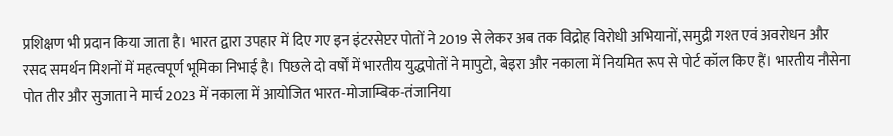प्रशिक्षण भी प्रदान किया जाता है। भारत द्वारा उपहार में दिए गए इन इंटरसेप्टर पोतों ने 2019 से लेकर अब तक विद्रोह विरोधी अभियानों, समुद्री गश्त एवं अवरोधन और रसद समर्थन मिशनों में महत्वपूर्ण भूमिका निभाई है। पिछले दो वर्षों में भारतीय युद्धपोतों ने मापुटो, बेइरा और नकाला में नियमित रूप से पोर्ट कॉल किए हैं। भारतीय नौसेना पोत तीर और सुजाता ने मार्च 2023 में नकाला में आयोजित भारत-मोजाम्बिक-तंजानिया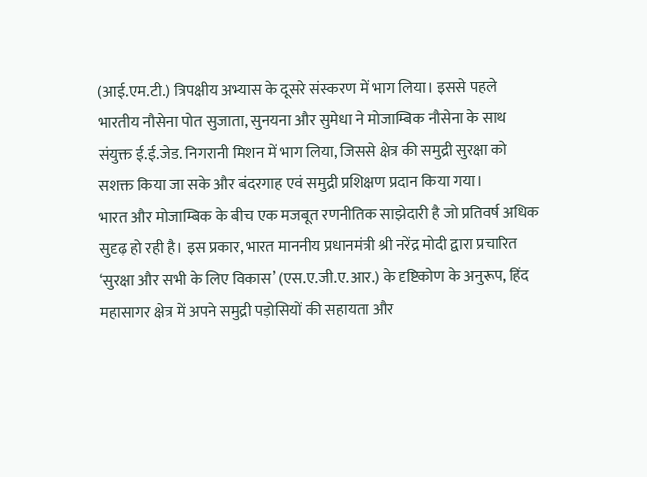(आई.एम.टी.) त्रिपक्षीय अभ्यास के दूसरे संस्करण में भाग लिया। इससे पहले भारतीय नौसेना पोत सुजाता, सुनयना और सुमेधा ने मोजाम्बिक नौसेना के साथ संयुक्त ई.ई.जेड. निगरानी मिशन में भाग लिया, जिससे क्षेत्र की समुद्री सुरक्षा को सशक्त किया जा सके और बंदरगाह एवं समुद्री प्रशिक्षण प्रदान किया गया।
भारत और मोजाम्बिक के बीच एक मजबूत रणनीतिक साझेदारी है जो प्रतिवर्ष अधिक सुदृढ़ हो रही है। इस प्रकार, भारत माननीय प्रधानमंत्री श्री नरेंद्र मोदी द्वारा प्रचारित ‘सुरक्षा और सभी के लिए विकास’ (एस.ए.जी.ए.आर.) के दृष्टिकोण के अनुरूप, हिंद महासागर क्षेत्र में अपने समुद्री पड़ोसियों की सहायता और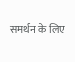समर्थन के लिए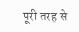पूरी तरह से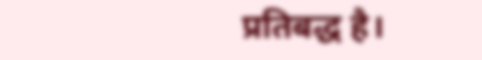प्रतिबद्ध है।